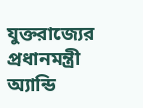যুক্তরাজ্যের প্রধানমন্ত্রী অ্যান্ডি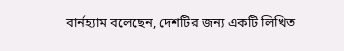বার্নহ্যাম বলেছেন, দেশটির জন্য একটি লিখিত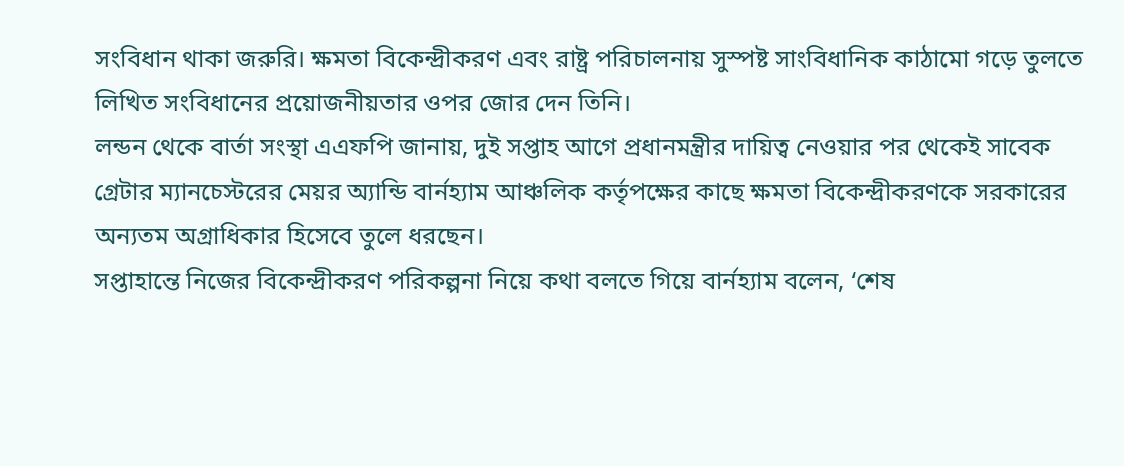সংবিধান থাকা জরুরি। ক্ষমতা বিকেন্দ্রীকরণ এবং রাষ্ট্র পরিচালনায় সুস্পষ্ট সাংবিধানিক কাঠামো গড়ে তুলতে লিখিত সংবিধানের প্রয়োজনীয়তার ওপর জোর দেন তিনি।
লন্ডন থেকে বার্তা সংস্থা এএফপি জানায়, দুই সপ্তাহ আগে প্রধানমন্ত্রীর দায়িত্ব নেওয়ার পর থেকেই সাবেক গ্রেটার ম্যানচেস্টরের মেয়র অ্যান্ডি বার্নহ্যাম আঞ্চলিক কর্তৃপক্ষের কাছে ক্ষমতা বিকেন্দ্রীকরণকে সরকারের অন্যতম অগ্রাধিকার হিসেবে তুলে ধরছেন।
সপ্তাহান্তে নিজের বিকেন্দ্রীকরণ পরিকল্পনা নিয়ে কথা বলতে গিয়ে বার্নহ্যাম বলেন, ‘শেষ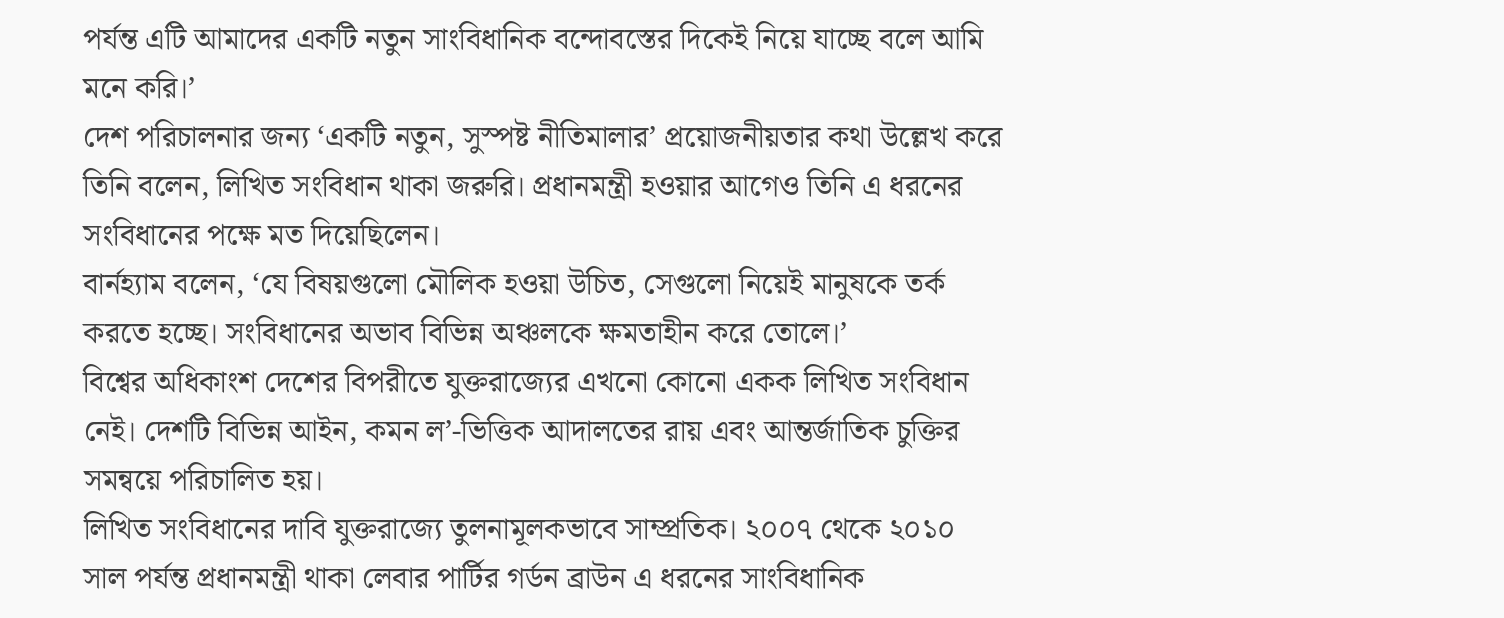পর্যন্ত এটি আমাদের একটি নতুন সাংবিধানিক বন্দোবস্তের দিকেই নিয়ে যাচ্ছে বলে আমি মনে করি।’
দেশ পরিচালনার জন্য ‘একটি নতুন, সুস্পষ্ট নীতিমালার’ প্রয়োজনীয়তার কথা উল্লেখ করে তিনি বলেন, লিখিত সংবিধান থাকা জরুরি। প্রধানমন্ত্রী হওয়ার আগেও তিনি এ ধরনের সংবিধানের পক্ষে মত দিয়েছিলেন।
বার্নহ্যাম বলেন, ‘যে বিষয়গুলো মৌলিক হওয়া উচিত, সেগুলো নিয়েই মানুষকে তর্ক করতে হচ্ছে। সংবিধানের অভাব বিভিন্ন অঞ্চলকে ক্ষমতাহীন করে তোলে।’
বিশ্বের অধিকাংশ দেশের বিপরীতে যুক্তরাজ্যের এখনো কোনো একক লিখিত সংবিধান নেই। দেশটি বিভিন্ন আইন, কমন ল’-ভিত্তিক আদালতের রায় এবং আন্তর্জাতিক চুক্তির সমন্বয়ে পরিচালিত হয়।
লিখিত সংবিধানের দাবি যুক্তরাজ্যে তুলনামূলকভাবে সাম্প্রতিক। ২০০৭ থেকে ২০১০ সাল পর্যন্ত প্রধানমন্ত্রী থাকা লেবার পার্টির গর্ডন ব্রাউন এ ধরনের সাংবিধানিক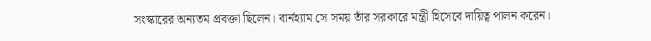সংস্কারের অন্যতম প্রবক্তা ছিলেন। বার্নহ্যাম সে সময় তাঁর সরকারে মন্ত্রী হিসেবে দায়িত্ব পালন করেন।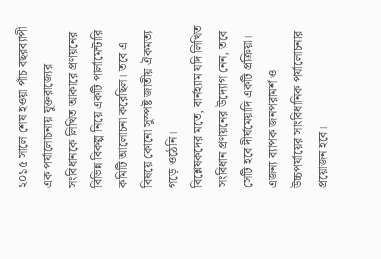২০১৫ সালে শেষ হওয়া পাঁচ বছরব্যাপী এক পর্যালোচনায় যুক্তরাজ্যের সংবিধানকে লিখিত আকারে প্রণয়নের বিভিন্ন বিকল্প নিয়ে একটি পার্লামেন্টারি কমিটি আলোচনা করেছিল। তবে এ বিষয়ে কোনো সুস্পষ্ট জাতীয় ঐকমত্য গড়ে ওঠেনি।
বিশ্লেষকদের মতে, বার্নহ্যাম যদি লিখিত সংবিধান প্রণয়নের উদ্যোগ নেন, তবে সেটি হবে দীর্ঘমেয়াদি একটি প্রক্রিয়া। এজন্য ব্যাপক জনপরামর্শ ও উচ্চপর্যায়ের সাংবিধানিক পর্যালোচনার প্রয়োজন হবে।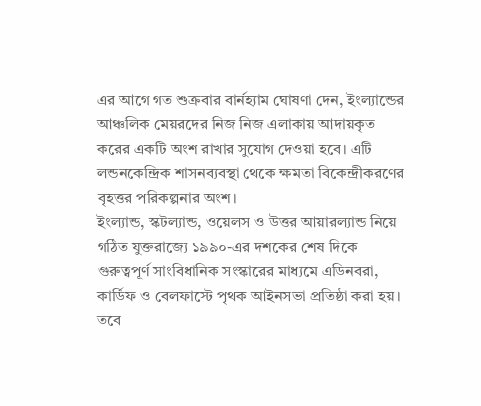এর আগে গত শুক্রবার বার্নহ্যাম ঘোষণা দেন, ইংল্যান্ডের আঞ্চলিক মেয়রদের নিজ নিজ এলাকায় আদায়কৃত করের একটি অংশ রাখার সুযোগ দেওয়া হবে। এটি লন্ডনকেন্দ্রিক শাসনব্যবস্থা থেকে ক্ষমতা বিকেন্দ্রীকরণের বৃহত্তর পরিকল্পনার অংশ।
ইংল্যান্ড, স্কটল্যান্ড, ওয়েলস ও উত্তর আয়ারল্যান্ড নিয়ে গঠিত যুক্তরাজ্যে ১৯৯০-এর দশকের শেষ দিকে গুরুত্বপূর্ণ সাংবিধানিক সংস্কারের মাধ্যমে এডিনবরা, কার্ডিফ ও বেলফাস্টে পৃথক আইনসভা প্রতিষ্ঠা করা হয়। তবে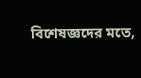বিশেষজ্ঞদের মতে,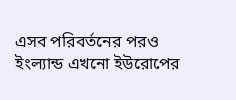এসব পরিবর্তনের পরও ইংল্যান্ড এখনো ইউরোপের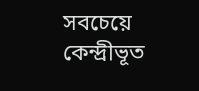সবচেয়ে কেন্দ্রীভূত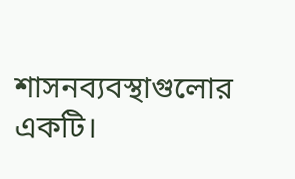শাসনব্যবস্থাগুলোর একটি।